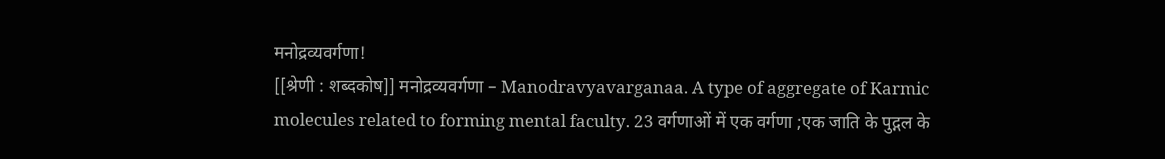मनोद्रव्यवर्गणा!
[[श्रेणी : शब्दकोष]] मनोद्रव्यवर्गणा – Manodravyavarganaa. A type of aggregate of Karmic molecules related to forming mental faculty. 23 वर्गणाओं में एक वर्गणा ;एक जाति के पुद्गल के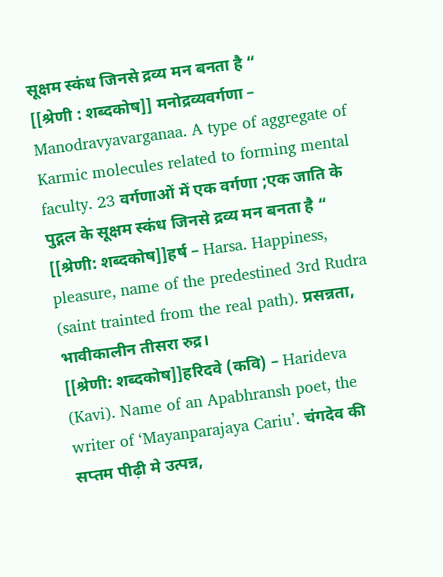सूक्षम स्कंध जिनसे द्रव्य मन बनता है “
[[श्रेणी : शब्दकोष]] मनोद्रव्यवर्गणा – Manodravyavarganaa. A type of aggregate of Karmic molecules related to forming mental faculty. 23 वर्गणाओं में एक वर्गणा ;एक जाति के पुद्गल के सूक्षम स्कंध जिनसे द्रव्य मन बनता है “
[[श्रेणी: शब्दकोष]]हर्ष – Harsa. Happiness, pleasure, name of the predestined 3rd Rudra (saint trainted from the real path). प्रसन्नता, भावीकालीन तीसरा रुद्र।
[[श्रेणी: शब्दकोष]]हरिदवे (कवि) – Harideva (Kavi). Name of an Apabhransh poet, the writer of ‘Mayanparajaya Cariu’. चंगदेव की सप्तम पीढ़ी मे उत्पन्न,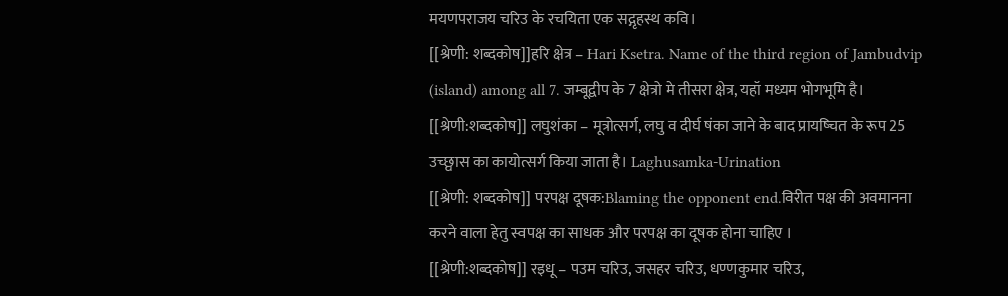मयणपराजय चरिउ के रचयिता एक सद्गृहस्थ कवि।
[[श्रेणी: शब्दकोष]]हरि क्षेत्र – Hari Ksetra. Name of the third region of Jambudvip (island) among all 7. जम्बूद्वीप के 7 क्षेत्रो मे तीसरा क्षेत्र, यहॉ मध्यम भोगभूमि है।
[[श्रेणी:शब्दकोष]] लघुशंका – मूत्रोत्सर्ग, लघु व दीर्घ षंका जाने के बाद प्रायष्चित के रूप 25 उच्छ्वास का कायोत्सर्ग किया जाता है। Laghusamka-Urination
[[श्रेणी: शब्दकोष]] परपक्ष दूषक:Blaming the opponent end.विरीत पक्ष की अवमानना करने वाला हेतु स्वपक्ष का साधक और परपक्ष का दूषक होना चाहिए ।
[[श्रेणी:शब्दकोष]] रइधू – पउम चरिउ, जसहर चरिउ, धण्णकुमार चरिउ,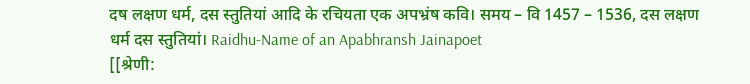दष लक्षण धर्म, दस स्तुतियां आदि के रचियता एक अपभ्रंष कवि। समय – वि 1457 – 1536, दस लक्षण धर्म दस स्तुतियां। Raidhu-Name of an Apabhransh Jainapoet
[[श्रेणी: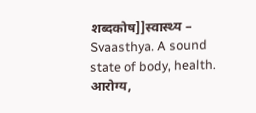शब्दकोष]]स्वास्थ्य – Svaasthya. A sound state of body, health. आरोग्य,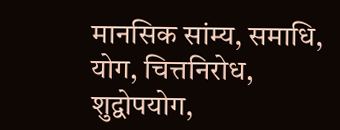मानसिक सांम्य, समाधि, योग, चित्तनिरोध, शुद्वोपयोग,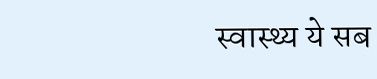स्वास्थ्य ये सब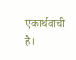एकार्थवाची है।